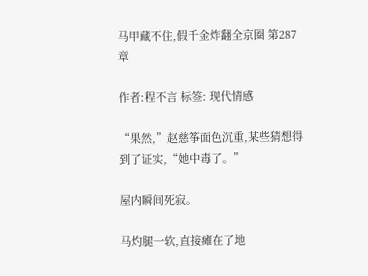马甲藏不住,假千金炸翻全京圈 第287章

作者:程不言 标签: 现代情感

“果然,”赵慈筝面色沉重,某些猜想得到了证实,“她中毒了。”

屋内瞬间死寂。

马灼腿一软,直接瘫在了地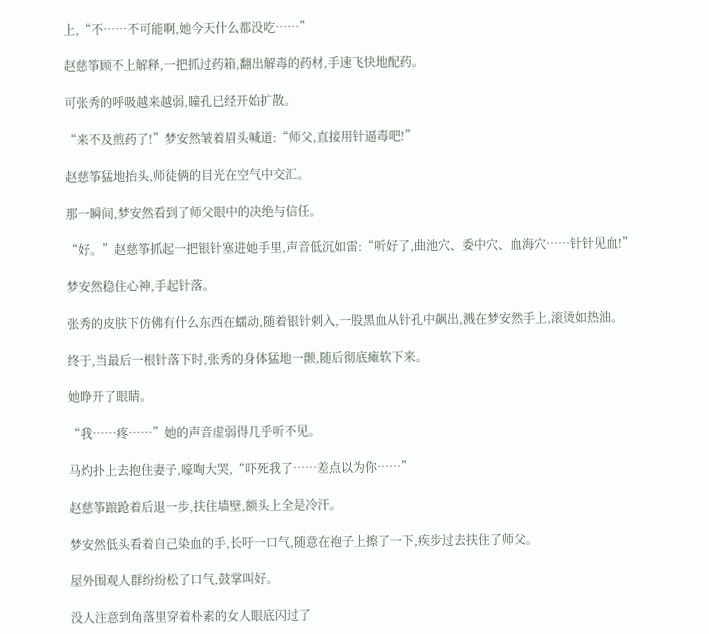上,“不……不可能啊,她今天什么都没吃……”

赵慈筝顾不上解释,一把抓过药箱,翻出解毒的药材,手速飞快地配药。

可张秀的呼吸越来越弱,瞳孔已经开始扩散。

“来不及煎药了!”梦安然皱着眉头喊道:“师父,直接用针逼毒吧!”

赵慈筝猛地抬头,师徒俩的目光在空气中交汇。

那一瞬间,梦安然看到了师父眼中的决绝与信任。

“好。”赵慈筝抓起一把银针塞进她手里,声音低沉如雷:“听好了,曲池穴、委中穴、血海穴……针针见血!”

梦安然稳住心神,手起针落。

张秀的皮肤下仿佛有什么东西在蠕动,随着银针刺入,一股黑血从针孔中飙出,溅在梦安然手上,滚烫如热油。

终于,当最后一根针落下时,张秀的身体猛地一颤,随后彻底瘫软下来。

她睁开了眼睛。

“我……疼……”她的声音虚弱得几乎听不见。

马灼扑上去抱住妻子,嚎啕大哭,“吓死我了……差点以为你……”

赵慈筝踉跄着后退一步,扶住墙壁,额头上全是冷汗。

梦安然低头看着自己染血的手,长吁一口气,随意在袍子上擦了一下,疾步过去扶住了师父。

屋外围观人群纷纷松了口气,鼓掌叫好。

没人注意到角落里穿着朴素的女人眼底闪过了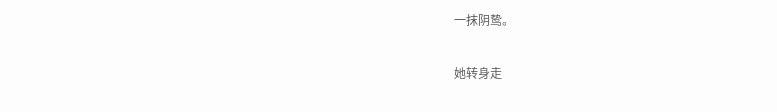一抹阴鸷。

她转身走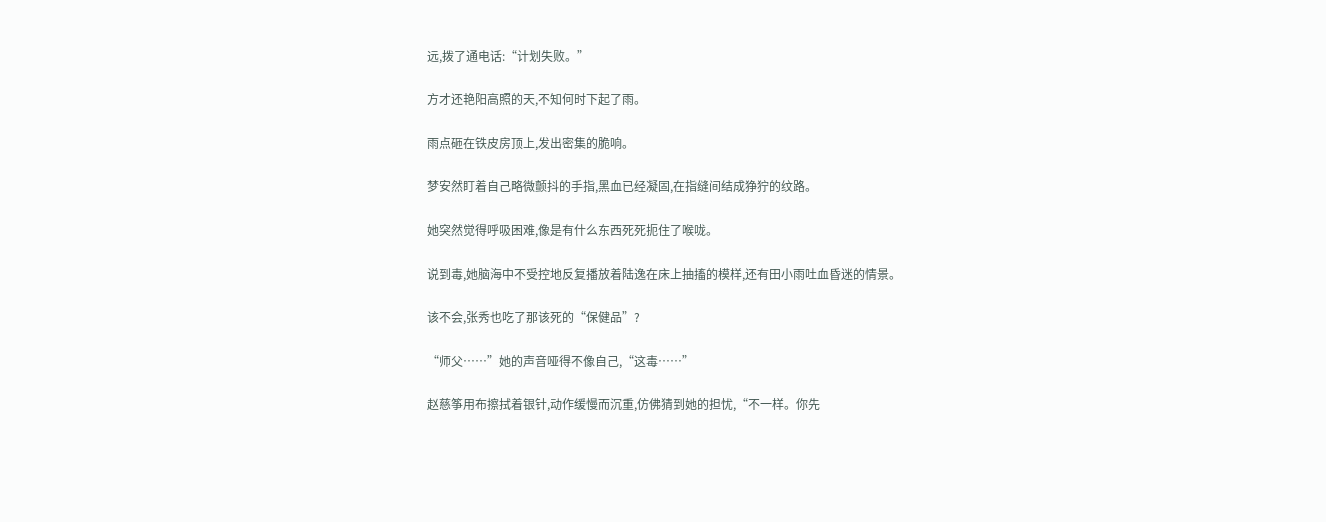远,拨了通电话:“计划失败。”

方才还艳阳高照的天,不知何时下起了雨。

雨点砸在铁皮房顶上,发出密集的脆响。

梦安然盯着自己略微颤抖的手指,黑血已经凝固,在指缝间结成狰狞的纹路。

她突然觉得呼吸困难,像是有什么东西死死扼住了喉咙。

说到毒,她脑海中不受控地反复播放着陆逸在床上抽搐的模样,还有田小雨吐血昏迷的情景。

该不会,张秀也吃了那该死的“保健品”?

“师父……”她的声音哑得不像自己,“这毒……”

赵慈筝用布擦拭着银针,动作缓慢而沉重,仿佛猜到她的担忧,“不一样。你先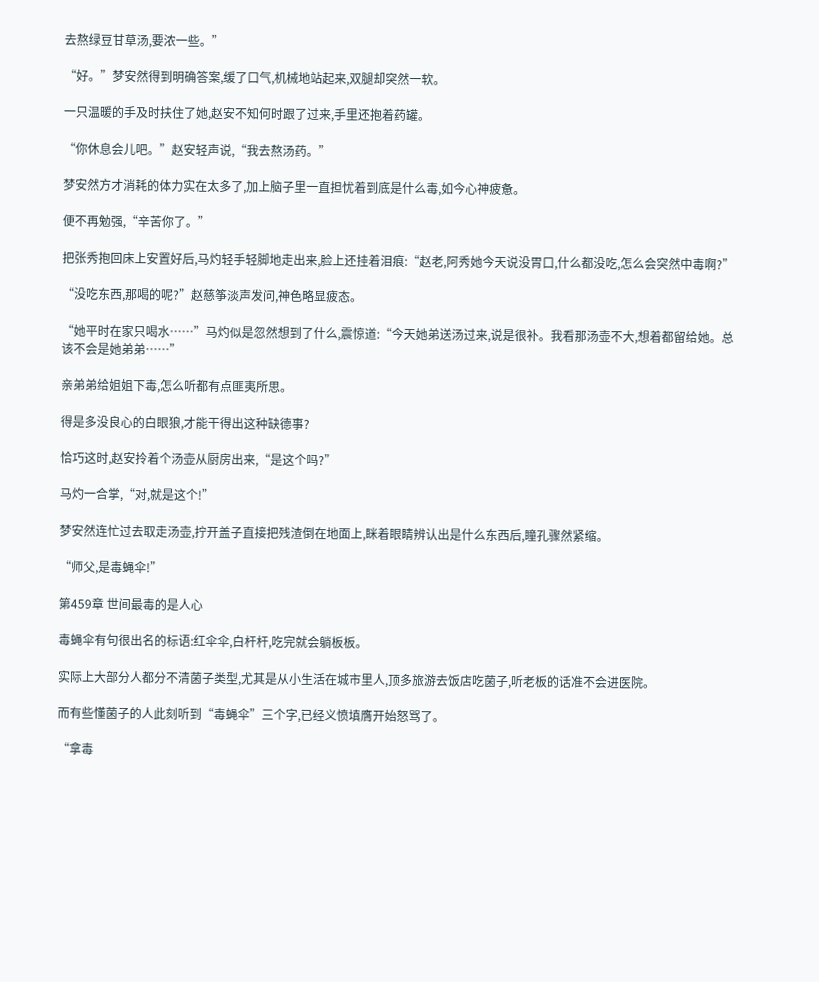去熬绿豆甘草汤,要浓一些。”

“好。”梦安然得到明确答案,缓了口气,机械地站起来,双腿却突然一软。

一只温暖的手及时扶住了她,赵安不知何时跟了过来,手里还抱着药罐。

“你休息会儿吧。”赵安轻声说,“我去熬汤药。”

梦安然方才消耗的体力实在太多了,加上脑子里一直担忧着到底是什么毒,如今心神疲惫。

便不再勉强,“辛苦你了。”

把张秀抱回床上安置好后,马灼轻手轻脚地走出来,脸上还挂着泪痕:“赵老,阿秀她今天说没胃口,什么都没吃,怎么会突然中毒啊?”

“没吃东西,那喝的呢?”赵慈筝淡声发问,神色略显疲态。

“她平时在家只喝水……”马灼似是忽然想到了什么,震惊道:“今天她弟送汤过来,说是很补。我看那汤壶不大,想着都留给她。总该不会是她弟弟……”

亲弟弟给姐姐下毒,怎么听都有点匪夷所思。

得是多没良心的白眼狼,才能干得出这种缺德事?

恰巧这时,赵安拎着个汤壶从厨房出来,“是这个吗?”

马灼一合掌,“对,就是这个!”

梦安然连忙过去取走汤壶,拧开盖子直接把残渣倒在地面上,眯着眼睛辨认出是什么东西后,瞳孔骤然紧缩。

“师父,是毒蝇伞!”

第459章 世间最毒的是人心

毒蝇伞有句很出名的标语:红伞伞,白杆杆,吃完就会躺板板。

实际上大部分人都分不清菌子类型,尤其是从小生活在城市里人,顶多旅游去饭店吃菌子,听老板的话准不会进医院。

而有些懂菌子的人此刻听到“毒蝇伞”三个字,已经义愤填膺开始怒骂了。

“拿毒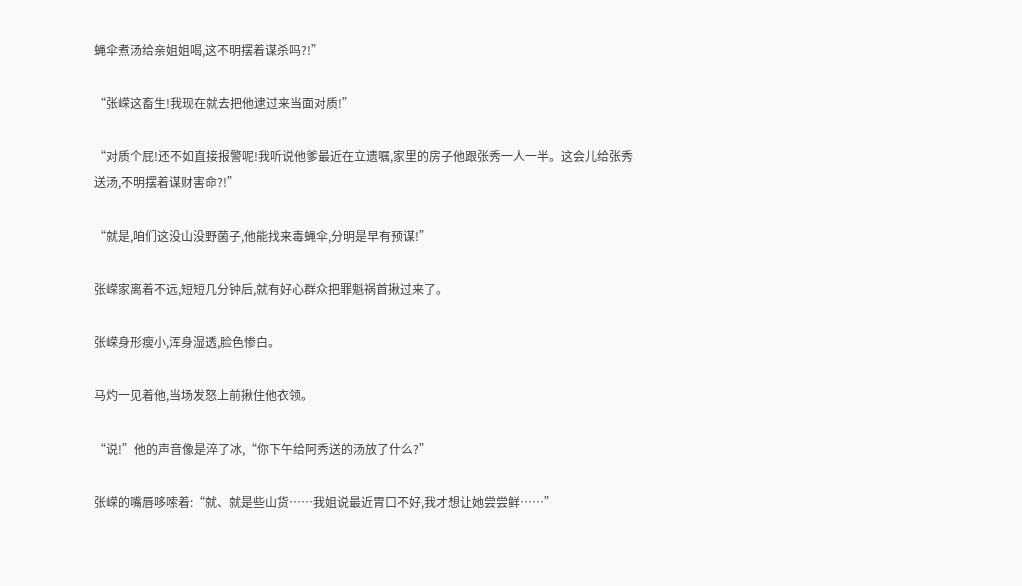蝇伞煮汤给亲姐姐喝,这不明摆着谋杀吗?!”

“张嵘这畜生!我现在就去把他逮过来当面对质!”

“对质个屁!还不如直接报警呢!我听说他爹最近在立遗嘱,家里的房子他跟张秀一人一半。这会儿给张秀送汤,不明摆着谋财害命?!”

“就是,咱们这没山没野菌子,他能找来毒蝇伞,分明是早有预谋!”

张嵘家离着不远,短短几分钟后,就有好心群众把罪魁祸首揪过来了。

张嵘身形瘦小,浑身湿透,脸色惨白。

马灼一见着他,当场发怒上前揪住他衣领。

“说!”他的声音像是淬了冰,“你下午给阿秀送的汤放了什么?”

张嵘的嘴唇哆嗦着:“就、就是些山货……我姐说最近胃口不好,我才想让她尝尝鲜……”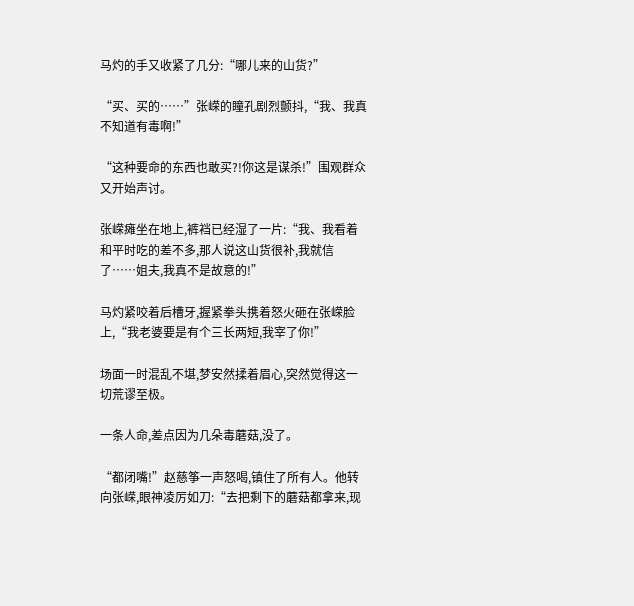马灼的手又收紧了几分:“哪儿来的山货?”

“买、买的……”张嵘的瞳孔剧烈颤抖,“我、我真不知道有毒啊!”

“这种要命的东西也敢买?!你这是谋杀!”围观群众又开始声讨。

张嵘瘫坐在地上,裤裆已经湿了一片:“我、我看着和平时吃的差不多,那人说这山货很补,我就信了……姐夫,我真不是故意的!”

马灼紧咬着后槽牙,握紧拳头携着怒火砸在张嵘脸上,“我老婆要是有个三长两短,我宰了你!”

场面一时混乱不堪,梦安然揉着眉心,突然觉得这一切荒谬至极。

一条人命,差点因为几朵毒蘑菇,没了。

“都闭嘴!”赵慈筝一声怒喝,镇住了所有人。他转向张嵘,眼神凌厉如刀:“去把剩下的蘑菇都拿来,现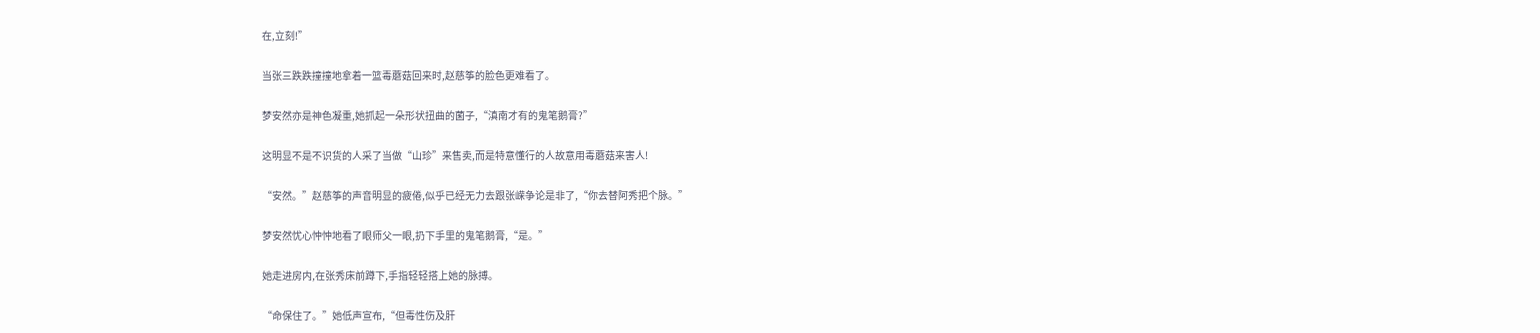在,立刻!”

当张三跌跌撞撞地拿着一篮毒蘑菇回来时,赵慈筝的脸色更难看了。

梦安然亦是神色凝重,她抓起一朵形状扭曲的菌子,“滇南才有的鬼笔鹅膏?”

这明显不是不识货的人采了当做“山珍”来售卖,而是特意懂行的人故意用毒蘑菇来害人!

“安然。”赵慈筝的声音明显的疲倦,似乎已经无力去跟张嵘争论是非了,“你去替阿秀把个脉。”

梦安然忧心忡忡地看了眼师父一眼,扔下手里的鬼笔鹅膏,“是。”

她走进房内,在张秀床前蹲下,手指轻轻搭上她的脉搏。

“命保住了。”她低声宣布,“但毒性伤及肝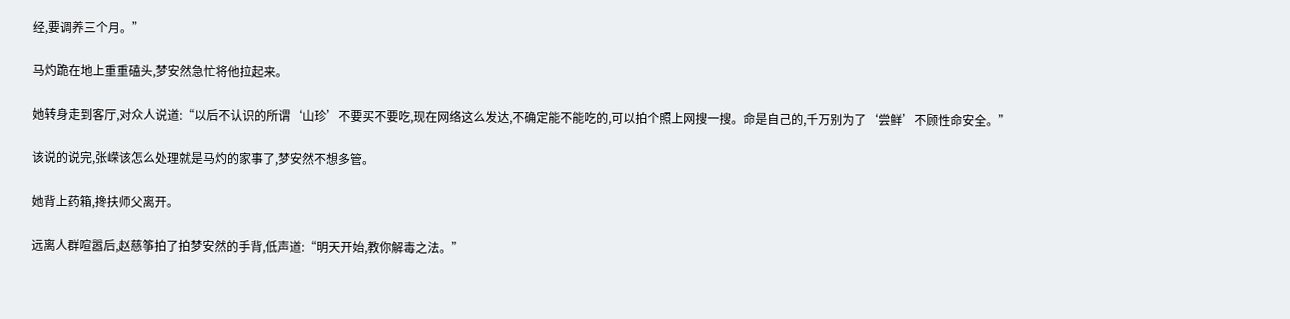经,要调养三个月。”

马灼跪在地上重重磕头,梦安然急忙将他拉起来。

她转身走到客厅,对众人说道:“以后不认识的所谓‘山珍’不要买不要吃,现在网络这么发达,不确定能不能吃的,可以拍个照上网搜一搜。命是自己的,千万别为了‘尝鲜’不顾性命安全。”

该说的说完,张嵘该怎么处理就是马灼的家事了,梦安然不想多管。

她背上药箱,搀扶师父离开。

远离人群喧嚣后,赵慈筝拍了拍梦安然的手背,低声道:“明天开始,教你解毒之法。”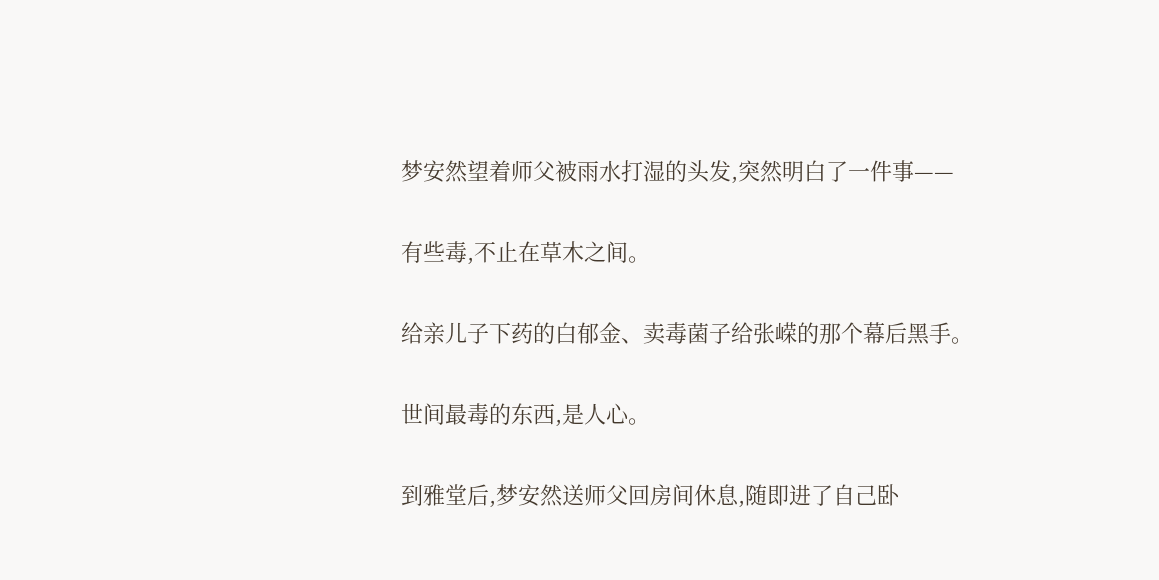梦安然望着师父被雨水打湿的头发,突然明白了一件事——

有些毒,不止在草木之间。

给亲儿子下药的白郁金、卖毒菌子给张嵘的那个幕后黑手。

世间最毒的东西,是人心。

到雅堂后,梦安然送师父回房间休息,随即进了自己卧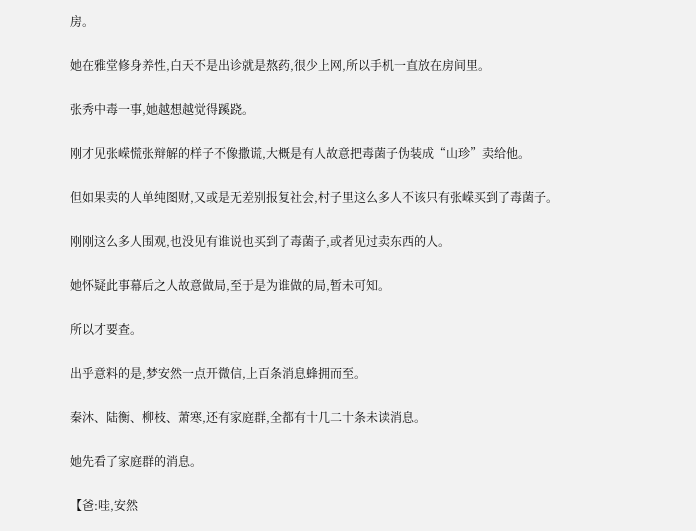房。

她在雅堂修身养性,白天不是出诊就是熬药,很少上网,所以手机一直放在房间里。

张秀中毒一事,她越想越觉得蹊跷。

刚才见张嵘慌张辩解的样子不像撒谎,大概是有人故意把毒菌子伪装成“山珍”卖给他。

但如果卖的人单纯图财,又或是无差别报复社会,村子里这么多人不该只有张嵘买到了毒菌子。

刚刚这么多人围观,也没见有谁说也买到了毒菌子,或者见过卖东西的人。

她怀疑此事幕后之人故意做局,至于是为谁做的局,暂未可知。

所以才要查。

出乎意料的是,梦安然一点开微信,上百条消息蜂拥而至。

秦沐、陆衡、柳枝、萧寒,还有家庭群,全都有十几二十条未读消息。

她先看了家庭群的消息。

【爸:哇,安然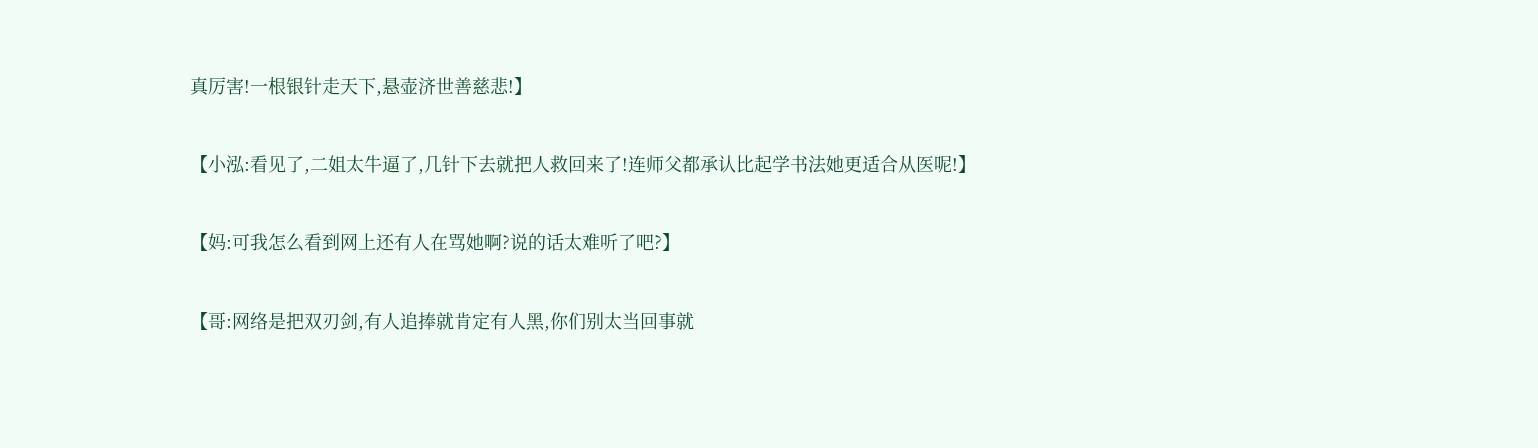真厉害!一根银针走天下,悬壶济世善慈悲!】

【小泓:看见了,二姐太牛逼了,几针下去就把人救回来了!连师父都承认比起学书法她更适合从医呢!】

【妈:可我怎么看到网上还有人在骂她啊?说的话太难听了吧?】

【哥:网络是把双刃剑,有人追捧就肯定有人黑,你们别太当回事就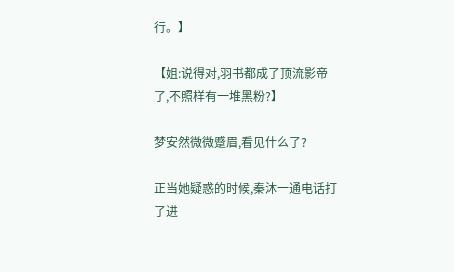行。】

【姐:说得对,羽书都成了顶流影帝了,不照样有一堆黑粉?】

梦安然微微蹙眉,看见什么了?

正当她疑惑的时候,秦沐一通电话打了进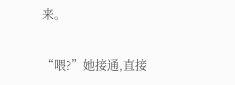来。

“喂?”她接通,直接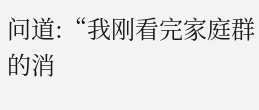问道:“我刚看完家庭群的消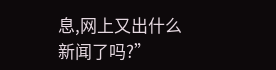息,网上又出什么新闻了吗?”